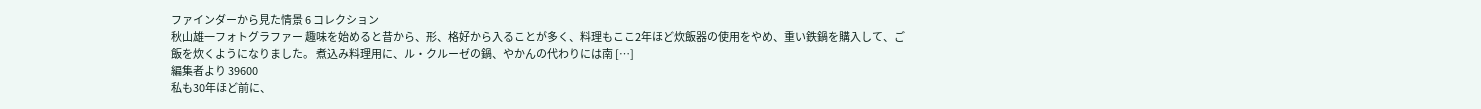ファインダーから見た情景 6 コレクション
秋山雄一フォトグラファー 趣味を始めると昔から、形、格好から入ることが多く、料理もここ2年ほど炊飯器の使用をやめ、重い鉄鍋を購入して、ご飯を炊くようになりました。 煮込み料理用に、ル・クルーゼの鍋、やかんの代わりには南 […]
編集者より 39600
私も30年ほど前に、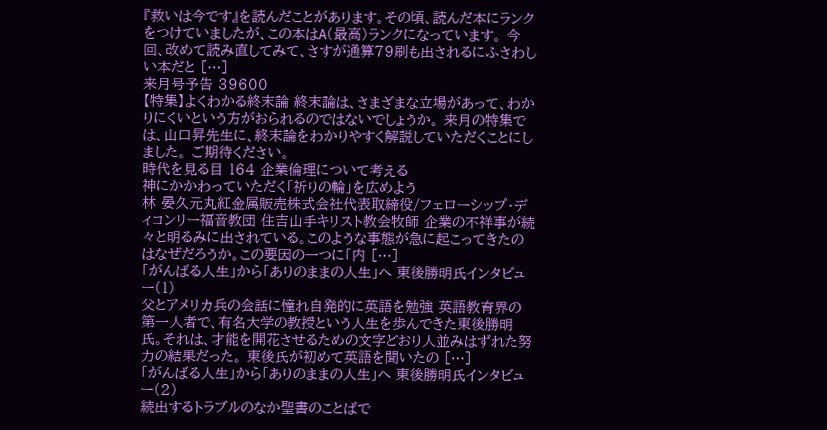『救いは今です』を読んだことがあります。その頃、読んだ本にランクをつけていましたが、この本はA(最高)ランクになっています。 今回、改めて読み直してみて、さすが通算79刷も出されるにふさわしい本だと […]
来月号予告 39600
【特集】よくわかる終末論 終末論は、さまざまな立場があって、わかりにくいという方がおられるのではないでしょうか。 来月の特集では、山口昇先生に、終末論をわかりやすく解説していただくことにしました。 ご期待ください。
時代を見る目 164 企業倫理について考える
神にかかわっていただく「祈りの輪」を広めよう
林 晏久元丸紅金属販売株式会社代表取締役/フェローシップ・ディコンリー福音教団 住吉山手キリスト教会牧師 企業の不祥事が続々と明るみに出されている。このような事態が急に起こってきたのはなぜだろうか。この要因の一つに「内 […]
「がんばる人生」から「ありのままの人生」へ 東後勝明氏インタビュー(1)
父とアメリカ兵の会話に憧れ自発的に英語を勉強 英語教育界の第一人者で、有名大学の教授という人生を歩んできた東後勝明氏。それは、才能を開花させるための文字どおり人並みはずれた努力の結果だった。 東後氏が初めて英語を聞いたの […]
「がんばる人生」から「ありのままの人生」へ 東後勝明氏インタビュー(2)
続出するトラブルのなか聖書のことばで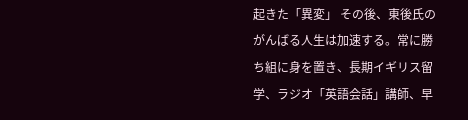起きた「異変」 その後、東後氏のがんばる人生は加速する。常に勝ち組に身を置き、長期イギリス留学、ラジオ「英語会話」講師、早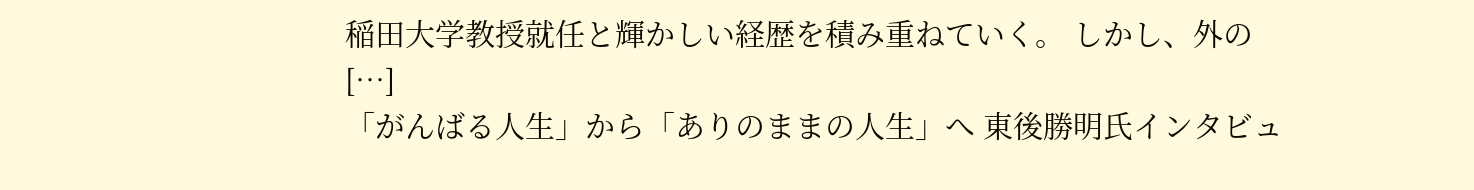稲田大学教授就任と輝かしい経歴を積み重ねていく。 しかし、外の […]
「がんばる人生」から「ありのままの人生」へ 東後勝明氏インタビュ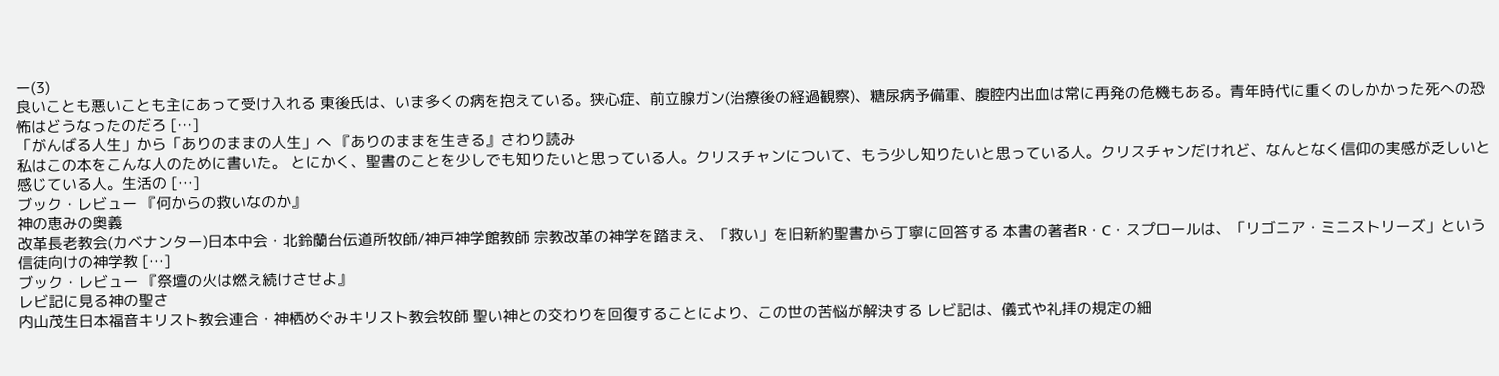ー(3)
良いことも悪いことも主にあって受け入れる 東後氏は、いま多くの病を抱えている。狭心症、前立腺ガン(治療後の経過観察)、糖尿病予備軍、腹腔内出血は常に再発の危機もある。青年時代に重くのしかかった死への恐怖はどうなったのだろ […]
「がんばる人生」から「ありのままの人生」へ 『ありのままを生きる』さわり読み
私はこの本をこんな人のために書いた。 とにかく、聖書のことを少しでも知りたいと思っている人。クリスチャンについて、もう少し知りたいと思っている人。クリスチャンだけれど、なんとなく信仰の実感が乏しいと感じている人。生活の […]
ブック・レビュー 『何からの救いなのか』
神の恵みの奥義
改革長老教会(カベナンター)日本中会・北鈴蘭台伝道所牧師/神戸神学館教師 宗教改革の神学を踏まえ、「救い」を旧新約聖書から丁寧に回答する 本書の著者R・C・スプロールは、「リゴニア・ミニストリーズ」という信徒向けの神学教 […]
ブック・レビュー 『祭壇の火は燃え続けさせよ』
レビ記に見る神の聖さ
内山茂生日本福音キリスト教会連合・神栖めぐみキリスト教会牧師 聖い神との交わりを回復することにより、この世の苦悩が解決する レビ記は、儀式や礼拝の規定の細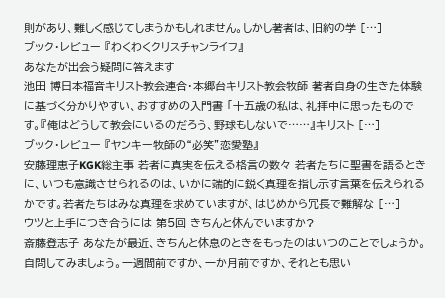則があり、難しく感じてしまうかもしれません。しかし著者は、旧約の学 […]
ブック・レビュー 『わくわくクリスチャンライフ』
あなたが出会う疑問に答えます
池田 博日本福音キリスト教会連合・本郷台キリスト教会牧師 著者自身の生きた体験に基づく分かりやすい、おすすめの入門書 「十五歳の私は、礼拝中に思ったものです。『俺はどうして教会にいるのだろう、野球もしないで……』キリスト […]
ブック・レビュー 『ヤンキー牧師の“必笑”恋愛塾』
安藤理恵子KGK総主事 若者に真実を伝える格言の数々 若者たちに聖書を語るときに、いつも意識させられるのは、いかに端的に鋭く真理を指し示す言葉を伝えられるかです。若者たちはみな真理を求めていますが、はじめから冗長で難解な […]
ウツと上手につき合うには 第5回 きちんと休んでいますか?
斎藤登志子 あなたが最近、きちんと休息のときをもったのはいつのことでしょうか。自問してみましょう。一週間前ですか、一か月前ですか、それとも思い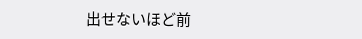出せないほど前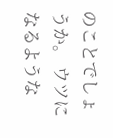のことでしょうか。 ウツになるような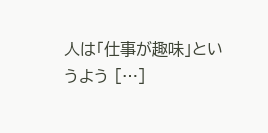人は「仕事が趣味」というよう […]